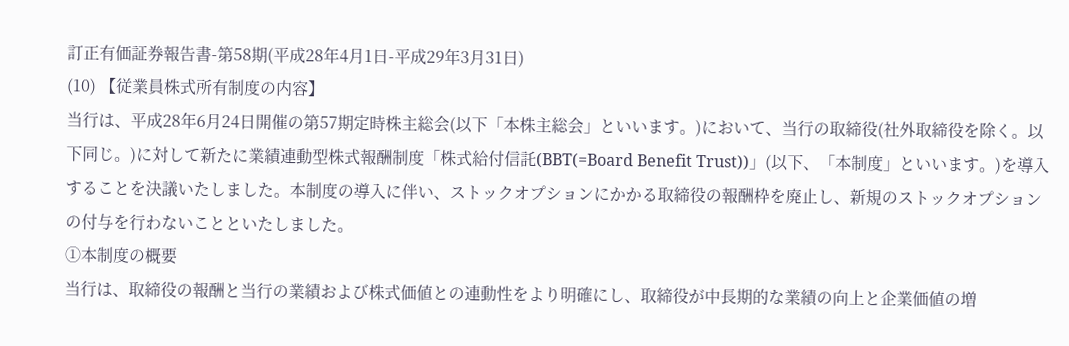訂正有価証券報告書-第58期(平成28年4月1日-平成29年3月31日)
(10) 【従業員株式所有制度の内容】
当行は、平成28年6月24日開催の第57期定時株主総会(以下「本株主総会」といいます。)において、当行の取締役(社外取締役を除く。以下同じ。)に対して新たに業績連動型株式報酬制度「株式給付信託(BBT(=Board Benefit Trust))」(以下、「本制度」といいます。)を導入することを決議いたしました。本制度の導入に伴い、ストックオプションにかかる取締役の報酬枠を廃止し、新規のストックオプションの付与を行わないことといたしました。
①本制度の概要
当行は、取締役の報酬と当行の業績および株式価値との連動性をより明確にし、取締役が中長期的な業績の向上と企業価値の増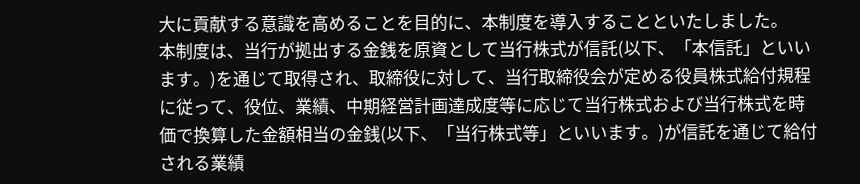大に貢献する意識を高めることを目的に、本制度を導入することといたしました。
本制度は、当行が拠出する金銭を原資として当行株式が信託(以下、「本信託」といいます。)を通じて取得され、取締役に対して、当行取締役会が定める役員株式給付規程に従って、役位、業績、中期経営計画達成度等に応じて当行株式および当行株式を時価で換算した金額相当の金銭(以下、「当行株式等」といいます。)が信託を通じて給付される業績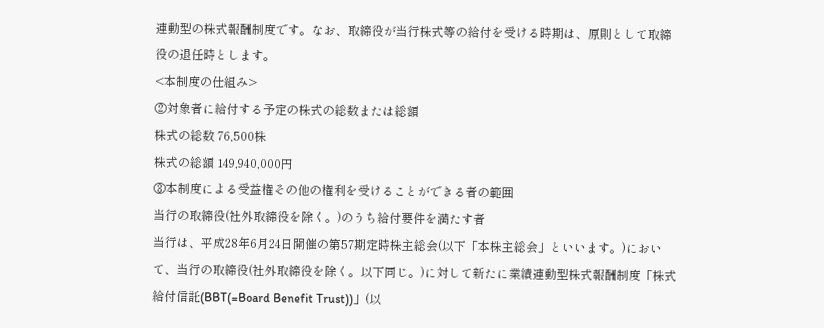連動型の株式報酬制度です。なお、取締役が当行株式等の給付を受ける時期は、原則として取締役の退任時とします。
<本制度の仕組み>
②対象者に給付する予定の株式の総数または総額
株式の総数 76,500株
株式の総額 149,940,000円
③本制度による受益権その他の権利を受けることができる者の範囲
当行の取締役(社外取締役を除く。)のうち給付要件を満たす者
当行は、平成28年6月24日開催の第57期定時株主総会(以下「本株主総会」といいます。)において、当行の取締役(社外取締役を除く。以下同じ。)に対して新たに業績連動型株式報酬制度「株式給付信託(BBT(=Board Benefit Trust))」(以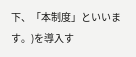下、「本制度」といいます。)を導入す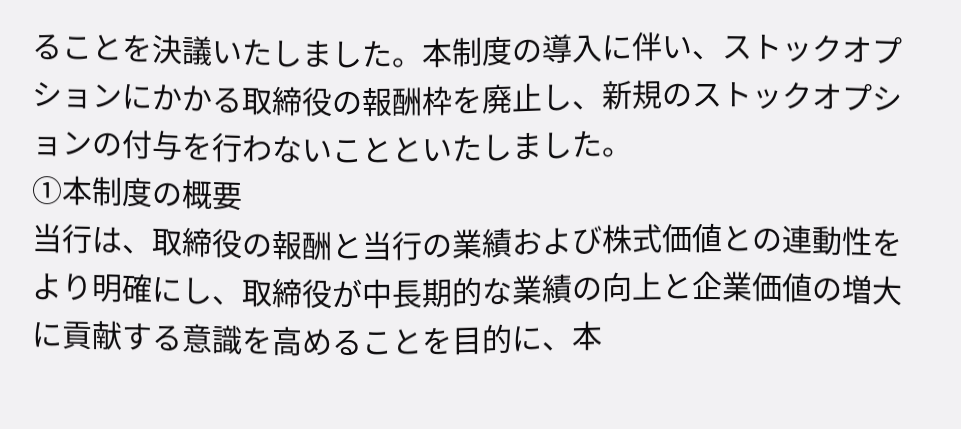ることを決議いたしました。本制度の導入に伴い、ストックオプションにかかる取締役の報酬枠を廃止し、新規のストックオプションの付与を行わないことといたしました。
①本制度の概要
当行は、取締役の報酬と当行の業績および株式価値との連動性をより明確にし、取締役が中長期的な業績の向上と企業価値の増大に貢献する意識を高めることを目的に、本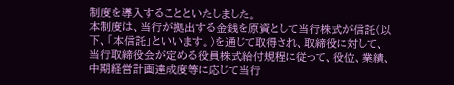制度を導入することといたしました。
本制度は、当行が拠出する金銭を原資として当行株式が信託(以下、「本信託」といいます。)を通じて取得され、取締役に対して、当行取締役会が定める役員株式給付規程に従って、役位、業績、中期経営計画達成度等に応じて当行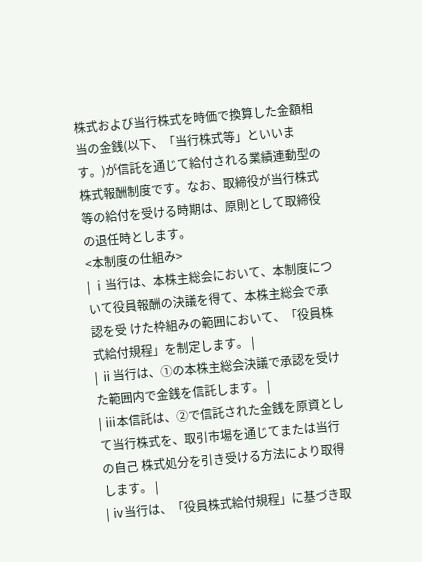株式および当行株式を時価で換算した金額相当の金銭(以下、「当行株式等」といいます。)が信託を通じて給付される業績連動型の株式報酬制度です。なお、取締役が当行株式等の給付を受ける時期は、原則として取締役の退任時とします。
<本制度の仕組み>
| ⅰ当行は、本株主総会において、本制度について役員報酬の決議を得て、本株主総会で承認を受 けた枠組みの範囲において、「役員株式給付規程」を制定します。 |
| ⅱ当行は、①の本株主総会決議で承認を受けた範囲内で金銭を信託します。 |
| ⅲ本信託は、②で信託された金銭を原資として当行株式を、取引市場を通じてまたは当行の自己 株式処分を引き受ける方法により取得します。 |
| ⅳ当行は、「役員株式給付規程」に基づき取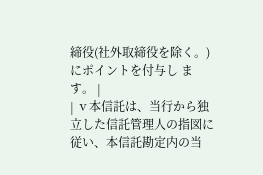締役(社外取締役を除く。)にポイントを付与し ます。 |
| ⅴ本信託は、当行から独立した信託管理人の指図に従い、本信託勘定内の当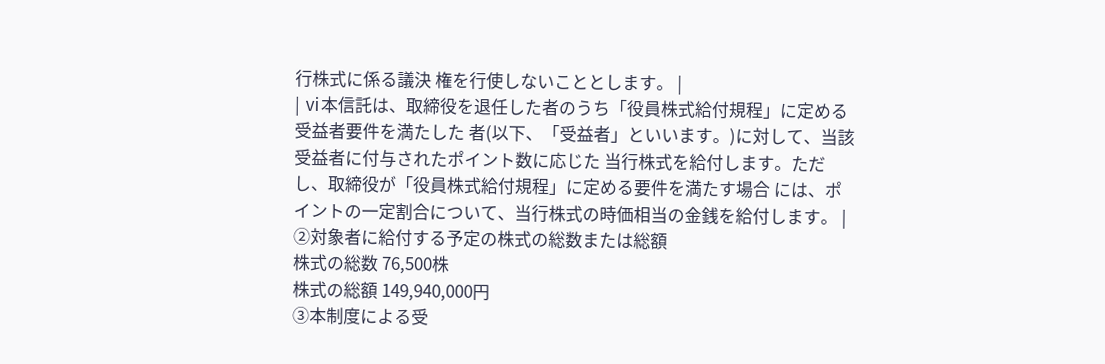行株式に係る議決 権を行使しないこととします。 |
| ⅵ本信託は、取締役を退任した者のうち「役員株式給付規程」に定める受益者要件を満たした 者(以下、「受益者」といいます。)に対して、当該受益者に付与されたポイント数に応じた 当行株式を給付します。ただし、取締役が「役員株式給付規程」に定める要件を満たす場合 には、ポイントの一定割合について、当行株式の時価相当の金銭を給付します。 |
②対象者に給付する予定の株式の総数または総額
株式の総数 76,500株
株式の総額 149,940,000円
③本制度による受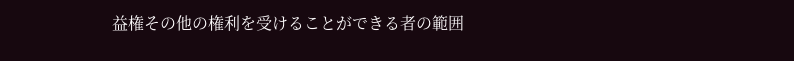益権その他の権利を受けることができる者の範囲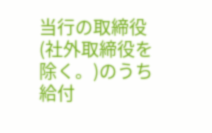当行の取締役(社外取締役を除く。)のうち給付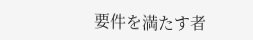要件を満たす者